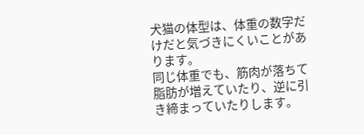犬猫の体型は、体重の数字だけだと気づきにくいことがあります。
同じ体重でも、筋肉が落ちて脂肪が増えていたり、逆に引き締まっていたりします。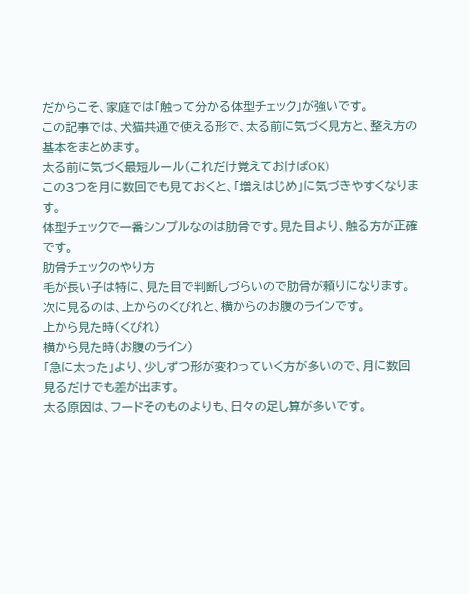だからこそ、家庭では「触って分かる体型チェック」が強いです。
この記事では、犬猫共通で使える形で、太る前に気づく見方と、整え方の基本をまとめます。
太る前に気づく最短ルール(これだけ覚えておけばOK)
この3つを月に数回でも見ておくと、「増えはじめ」に気づきやすくなります。
体型チェックで一番シンプルなのは肋骨です。見た目より、触る方が正確です。
肋骨チェックのやり方
毛が長い子は特に、見た目で判断しづらいので肋骨が頼りになります。
次に見るのは、上からのくびれと、横からのお腹のラインです。
上から見た時(くびれ)
横から見た時(お腹のライン)
「急に太った」より、少しずつ形が変わっていく方が多いので、月に数回見るだけでも差が出ます。
太る原因は、フードそのものよりも、日々の足し算が多いです。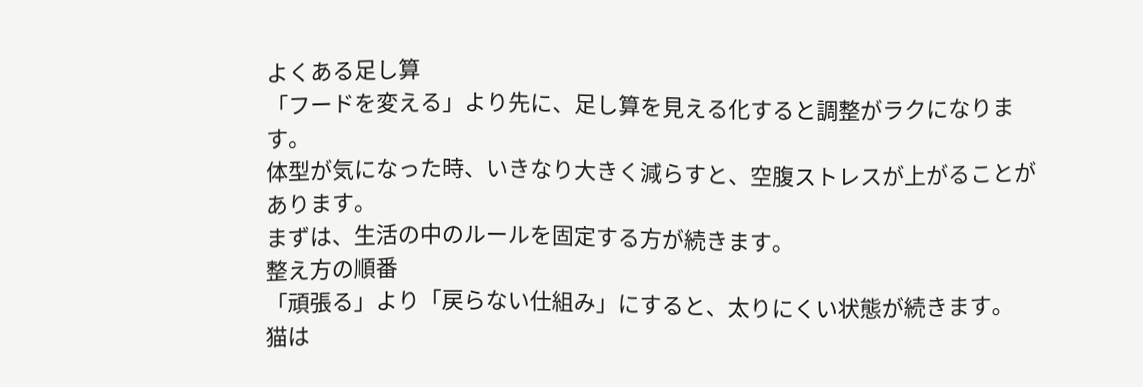よくある足し算
「フードを変える」より先に、足し算を見える化すると調整がラクになります。
体型が気になった時、いきなり大きく減らすと、空腹ストレスが上がることがあります。
まずは、生活の中のルールを固定する方が続きます。
整え方の順番
「頑張る」より「戻らない仕組み」にすると、太りにくい状態が続きます。
猫は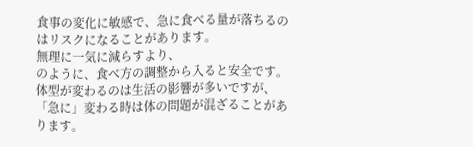食事の変化に敏感で、急に食べる量が落ちるのはリスクになることがあります。
無理に一気に減らすより、
のように、食べ方の調整から入ると安全です。
体型が変わるのは生活の影響が多いですが、「急に」変わる時は体の問題が混ざることがあります。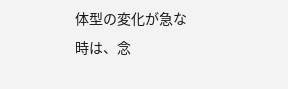体型の変化が急な時は、念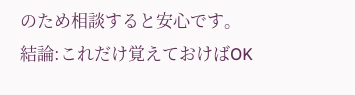のため相談すると安心です。
結論:これだけ覚えておけばOK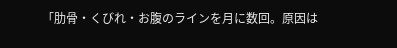「肋骨・くびれ・お腹のラインを月に数回。原因は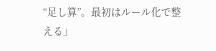“足し算”。最初はルール化で整える」